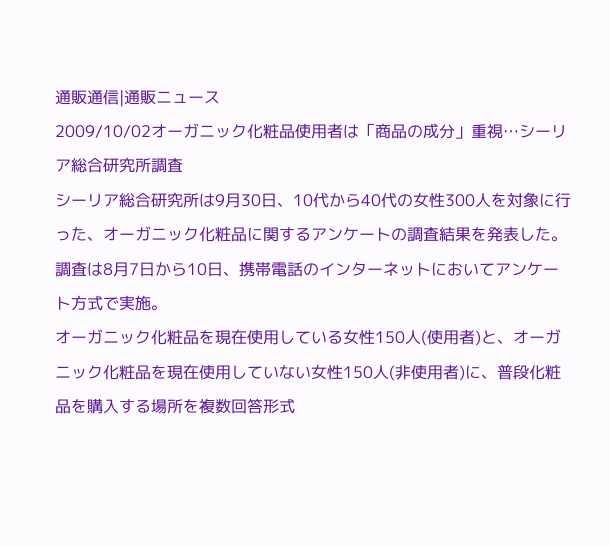通販通信|通販ニュース
2009/10/02オーガニック化粧品使用者は「商品の成分」重視…シーリア総合研究所調査
シーリア総合研究所は9月30日、10代から40代の女性300人を対象に行った、オーガニック化粧品に関するアンケートの調査結果を発表した。
調査は8月7日から10日、携帯電話のインターネットにおいてアンケート方式で実施。
オーガニック化粧品を現在使用している女性150人(使用者)と、オーガニック化粧品を現在使用していない女性150人(非使用者)に、普段化粧品を購入する場所を複数回答形式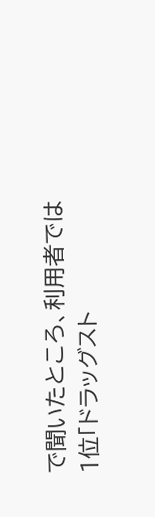で聞いたところ、利用者では1位「ドラッグスト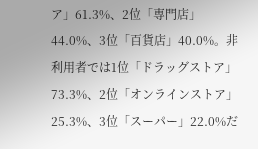ア」61.3%、2位「専門店」44.0%、3位「百貨店」40.0%。非利用者では1位「ドラッグストア」73.3%、2位「オンラインストア」25.3%、3位「スーパー」22.0%だ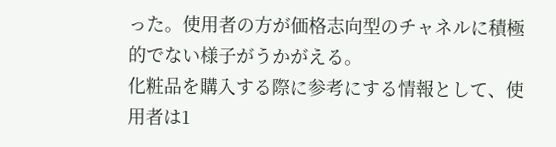った。使用者の方が価格志向型のチャネルに積極的でない様子がうかがえる。
化粧品を購入する際に参考にする情報として、使用者は1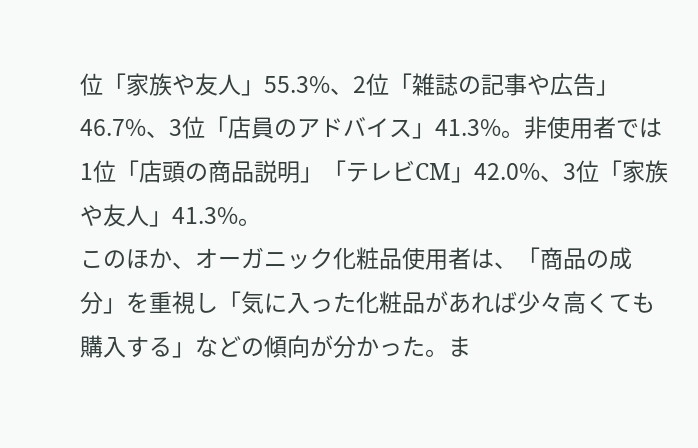位「家族や友人」55.3%、2位「雑誌の記事や広告」46.7%、3位「店員のアドバイス」41.3%。非使用者では1位「店頭の商品説明」「テレビCM」42.0%、3位「家族や友人」41.3%。
このほか、オーガニック化粧品使用者は、「商品の成分」を重視し「気に入った化粧品があれば少々高くても購入する」などの傾向が分かった。ま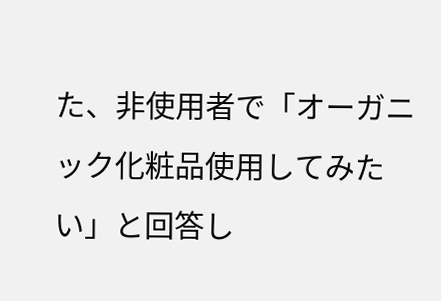た、非使用者で「オーガニック化粧品使用してみたい」と回答し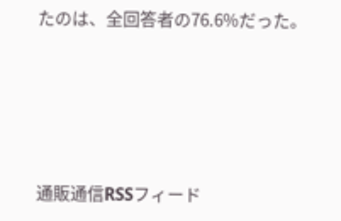たのは、全回答者の76.6%だった。






通販通信RSSフィード